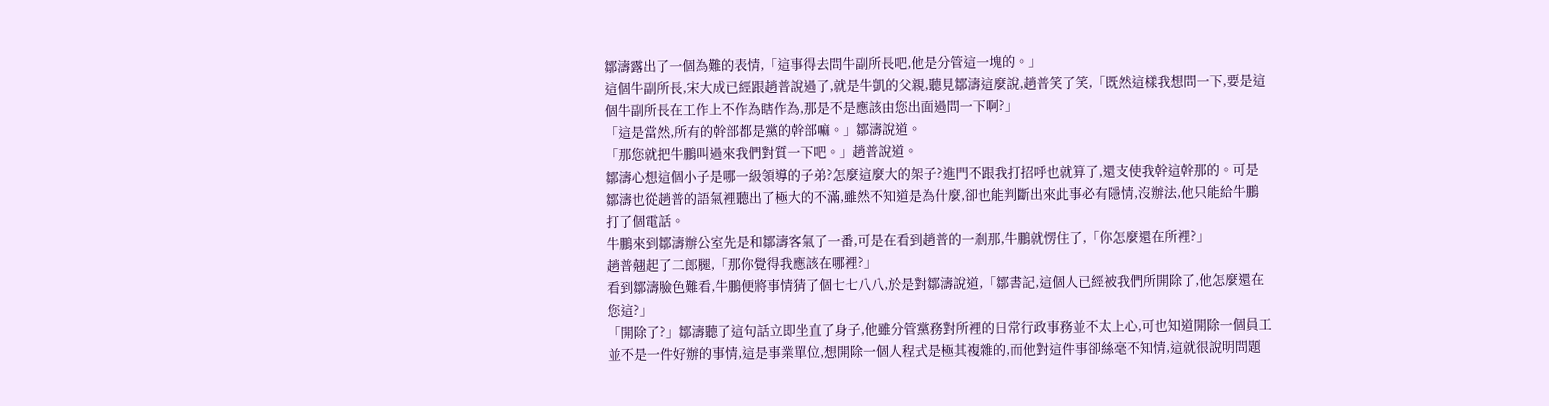鄒濤露出了一個為難的表情,「這事得去問牛副所長吧,他是分管這一塊的。」
這個牛副所長,宋大成已經跟趙普說過了,就是牛凱的父親,聽見鄒濤這麼說,趙普笑了笑,「既然這樣我想問一下,要是這個牛副所長在工作上不作為瞎作為,那是不是應該由您出面過問一下啊?」
「這是當然,所有的幹部都是黨的幹部嘛。」鄒濤說道。
「那您就把牛鵬叫過來我們對質一下吧。」趙普說道。
鄒濤心想這個小子是哪一級領導的子弟?怎麼這麼大的架子?進門不跟我打招呼也就算了,還支使我幹這幹那的。可是鄒濤也從趙普的語氣裡聽出了極大的不滿,雖然不知道是為什麼,卻也能判斷出來此事必有隱情,沒辦法,他只能給牛鵬打了個電話。
牛鵬來到鄒濤辦公室先是和鄒濤客氣了一番,可是在看到趙普的一剎那,牛鵬就愣住了,「你怎麼還在所裡?」
趙普翹起了二郎腿,「那你覺得我應該在哪裡?」
看到鄒濤臉色難看,牛鵬便將事情猜了個七七八八,於是對鄒濤說道,「鄒書記,這個人已經被我們所開除了,他怎麼還在您這?」
「開除了?」鄒濤聽了這句話立即坐直了身子,他雖分管黨務對所裡的日常行政事務並不太上心,可也知道開除一個員工並不是一件好辦的事情,這是事業單位,想開除一個人程式是極其複雜的,而他對這件事卻絲毫不知情,這就很說明問題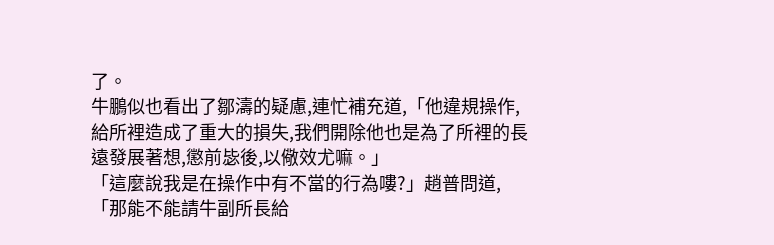了。
牛鵬似也看出了鄒濤的疑慮,連忙補充道,「他違規操作,給所裡造成了重大的損失,我們開除他也是為了所裡的長遠發展著想,懲前毖後,以儆效尤嘛。」
「這麼說我是在操作中有不當的行為嘍?」趙普問道,「那能不能請牛副所長給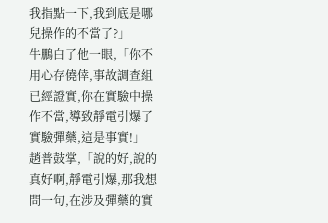我指點一下,我到底是哪兒操作的不當了?」
牛鵬白了他一眼,「你不用心存僥倖,事故調查組已經證實,你在實驗中操作不當,導致靜電引爆了實驗彈藥,這是事實!」
趙普鼓掌,「說的好,說的真好啊,靜電引爆,那我想問一句,在涉及彈藥的實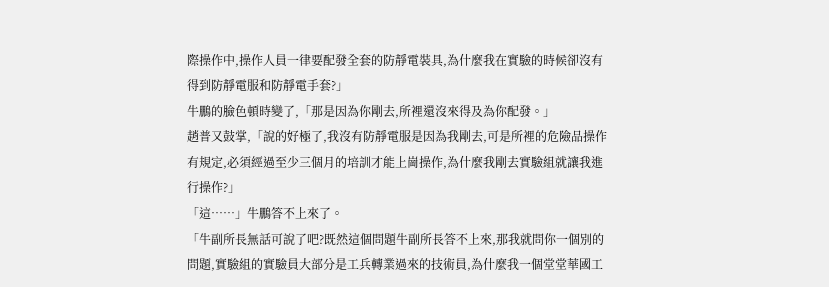際操作中,操作人員一律要配發全套的防靜電裝具,為什麼我在實驗的時候卻沒有得到防靜電服和防靜電手套?」
牛鵬的臉色頓時變了,「那是因為你剛去,所裡還沒來得及為你配發。」
趙普又鼓掌,「說的好極了,我沒有防靜電服是因為我剛去,可是所裡的危險品操作有規定,必須經過至少三個月的培訓才能上崗操作,為什麼我剛去實驗組就讓我進行操作?」
「這……」牛鵬答不上來了。
「牛副所長無話可說了吧?既然這個問題牛副所長答不上來,那我就問你一個別的問題,實驗組的實驗員大部分是工兵轉業過來的技術員,為什麼我一個堂堂華國工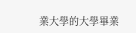業大學的大學畢業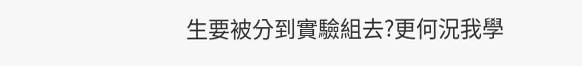生要被分到實驗組去?更何況我學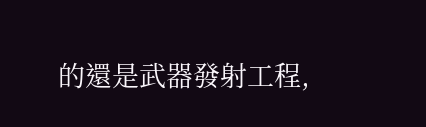的還是武器發射工程,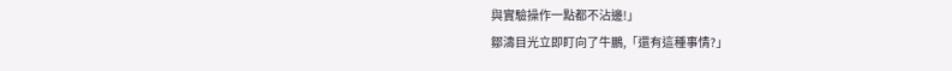與實驗操作一點都不沾邊!」
鄒濤目光立即盯向了牛鵬,「還有這種事情?」